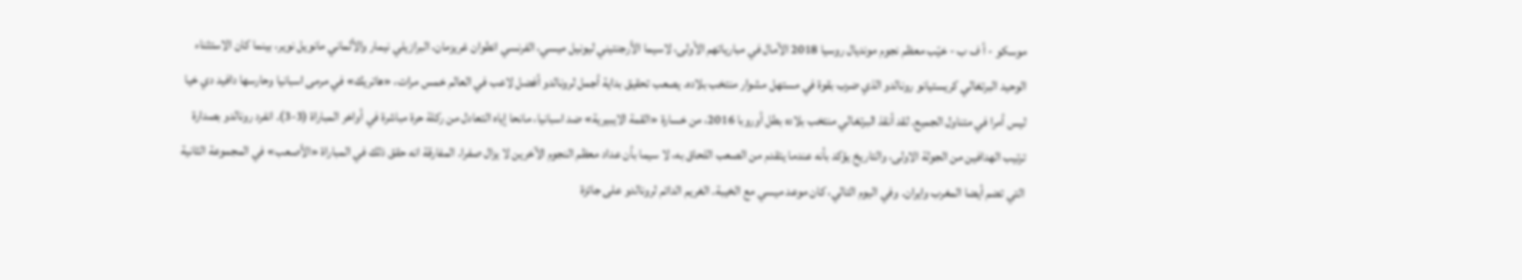موسكو - أ ف ب - خيّب معظم نجوم مونديال روسيا 2018 الآمال في مبارياتهم الأولى، لاسيما الأرجنتيني ليونيل ميسي، الفرنسي انطوان غريزمان، البرازيلي نيمار والألماني مانويل نوير، بينما كان الاستثناء الوحيد البرتغالي كريستيانو رونالدو الذي ضرب بقوة في مستهل مشوار منتخب بلاده. يصعب تحقيق بداية أجمل لرونالدو أفضل لاعب في العالم خمس مرات، «هاتريك» في مرمى اسبانيا وحارسها دافيد دي خيا ليس أمرا في متناول الجميع. لقد أنقذ البرتغالي منتخب بلاده بطل أوروبا 2016، من خسارة «القمة الايبيرية» ضد اسبانيا، مانحا إياه التعادل من ركلة حرة مباشرة في أواخر المباراة (3-3). انفرد رونالدو بصدارة ترتيب الهدافين من الجولة الاولى، والتاريخ يؤكد بأنه عندما يتقدم من الصعب اللحاق به، لا سيما بأن عداد معظم النجوم الآخرين لا يزال صفرا. المفارقة انه حقق ذلك في المباراة «الأصعب» في المجموعة الثانية التي تضم أيضا المغرب وايران. وفي اليوم التالي، كان موعد ميسي مع الخيبة. الغريم الدائم لرونالدو على جائزة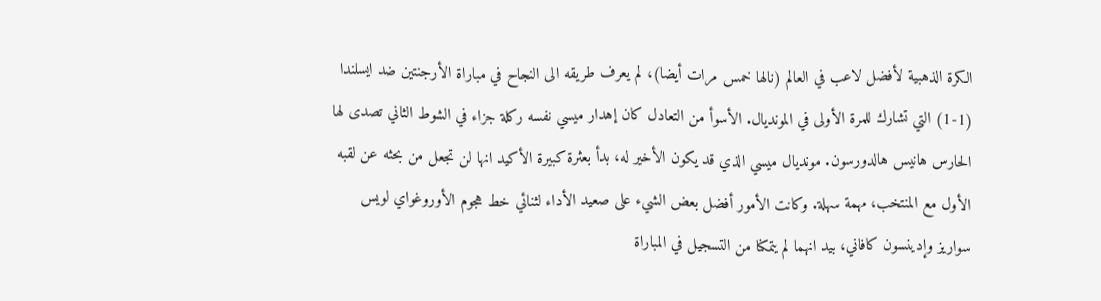الكرة الذهبية لأفضل لاعب في العالم (نالها خمس مرات أيضا)، لم يعرف طريقه الى النجاح في مباراة الأرجنتين ضد ايسلندا (1-1) التي تشارك للمرة الأولى في المونديال. الأسوأ من التعادل كان إهدار ميسي نفسه ركلة جزاء في الشوط الثاني تصدى لها الحارس هانيس هالدورسون. مونديال ميسي الذي قد يكون الأخير له، بدأ بعثرة كبيرة الأكيد انها لن تجعل من بحثه عن لقبه الأول مع المنتخب، مهمة سهلة. وكانت الأمور أفضل بعض الشيء على صعيد الأداء لثنائي خط هجوم الأوروغواي لويس سواريز وإدينسون كافاني، بيد انهما لم يتمكنا من التسجيل في المباراة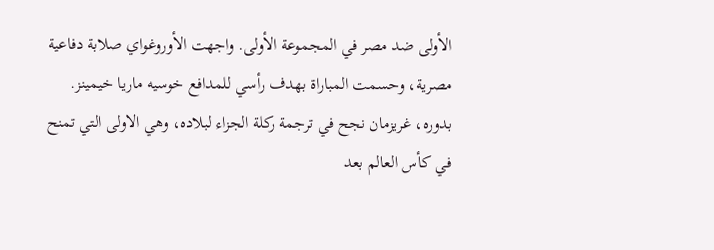الأولى ضد مصر في المجموعة الأولى. واجهت الأوروغواي صلابة دفاعية مصرية، وحسمت المباراة بهدف رأسي للمدافع خوسيه ماريا خيمينز. بدوره، غريزمان نجح في ترجمة ركلة الجزاء لبلاده، وهي الاولى التي تمنح في كأس العالم بعد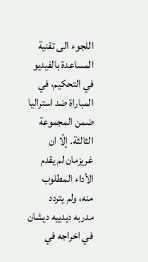اللجوء الى تقنية المساعدة بالفيديو في التحكيم، في المباراة ضد استراليا ضمن المجموعة الثالثة. إلّا ان غريزمان لم يقدم الأداء المطلوب منه، ولم يتردد مدربه ديدييه ديشان في اخراجه في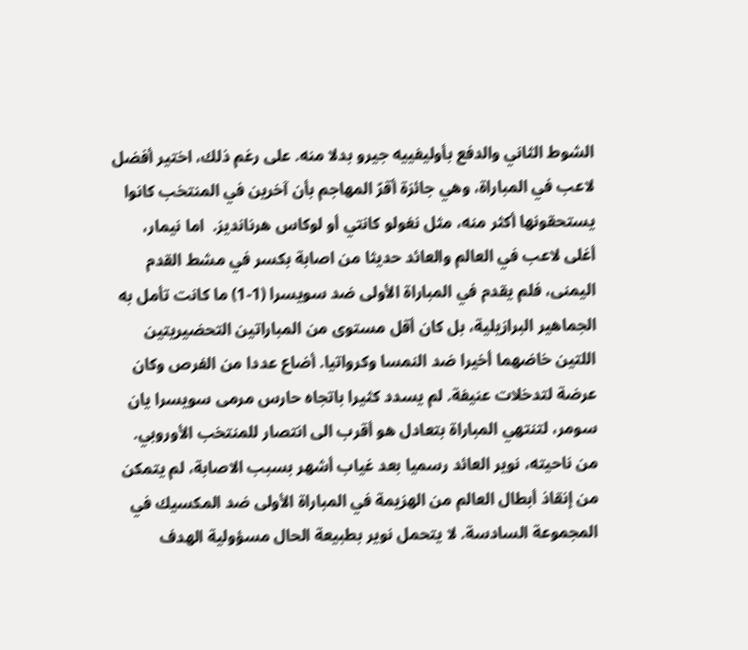الشوط الثاني والدفع بأوليفييه جيرو بدلا منه. على رغم ذلك، اختير أفضل لاعب في المباراة، وهي جائزة أقرّ المهاجم بأن آخرين في المنتخب كانوا يستحقونها أكثر منه، مثل نغولو كانتي أو لوكاس هرنانديز.  اما نيمار، أغلى لاعب في العالم والعائد حديثا من اصابة بكسر في مشط القدم اليمنى، فلم يقدم في المباراة الأولى ضد سويسرا (1-1) ما كانت تأمل به الجماهير البرازيلية، بل كان أقل مستوى من المباراتين التحضيريتين اللتين خاضهما أخيرا ضد النمسا وكرواتيا. أضاع عددا من الفرص وكان عرضة لتدخلات عنيفة. لم يسدد كثيرا باتجاه حارس مرمى سويسرا يان سومر، لتنتهي المباراة بتعادل هو أقرب الى انتصار للمنتخب الأوروبي. من ناحيته، نوير العائد رسميا بعد غياب أشهر بسبب الاصابة، لم يتمكن من إنقاذ أبطال العالم من الهزيمة في المباراة الأولى ضد المكسيك في المجموعة السادسة. لا يتحمل نوير بطبيعة الحال مسؤولية الهدف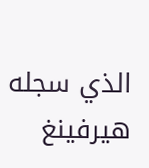الذي سجله هيرفينغ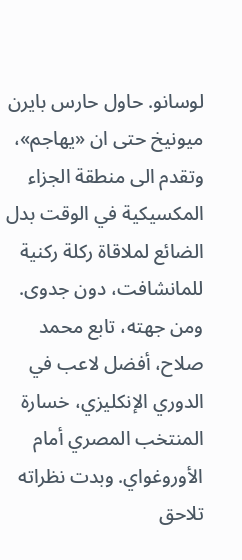لوسانو. حاول حارس بايرن ميونيخ حتى ان «يهاجم»، وتقدم الى منطقة الجزاء المكسيكية في الوقت بدل الضائع لملاقاة ركلة ركنية للمانشافت، دون جدوى.  ومن جهته، تابع محمد صلاح، أفضل لاعب في الدوري الإنكليزي، خسارة المنتخب المصري أمام الأوروغواي. وبدت نظراته تلاحق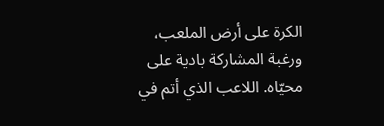الكرة على أرض الملعب، ورغبة المشاركة بادية على محيّاه. اللاعب الذي أتم في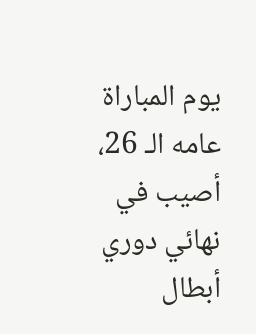يوم المباراة عامه الـ 26، أصيب في نهائي دوري أبطال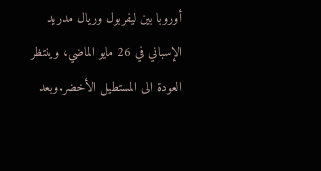أوروبا بين ليفربول وريال مدريد الإسباني في 26 مايو الماضي، وينتظر العودة الى المستطيل الأخضر.وبعد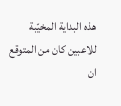هذه البداية المخيّبة للاعبين كان من المتوقع ان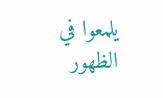يلمعوا في الظهور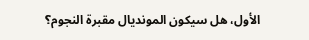الأول، هل سيكون المونديال مقبرة النجوم؟